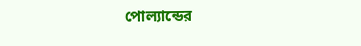পোল্যান্ডের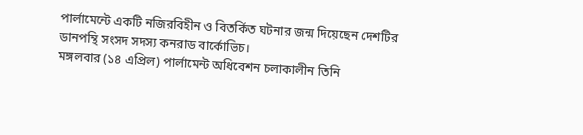পার্লামেন্টে একটি নজিরবিহীন ও বিতর্কিত ঘটনার জন্ম দিয়েছেন দেশটির ডানপন্থি সংসদ সদস্য কনরাড বার্কোভিচ।
মঙ্গলবার (১৪ এপ্রিল) পার্লামেন্ট অধিবেশন চলাকালীন তিনি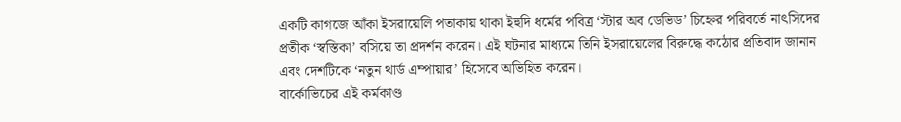একটি কাগজে আঁকা ইসরায়েলি পতাকায় থাকা ইহুদি ধর্মের পবিত্র ‘স্টার অব ডেভিড’ চিহ্নের পরিবর্তে নাৎসিদের প্রতীক ‘স্বস্তিকা’ বসিয়ে তা প্রদর্শন করেন। এই ঘটনার মাধ্যমে তিনি ইসরায়েলের বিরুদ্ধে কঠোর প্রতিবাদ জানান এবং দেশটিকে ‘নতুন থার্ড এম্পায়ার’ হিসেবে অভিহিত করেন।
বার্কোভিচের এই কর্মকাণ্ড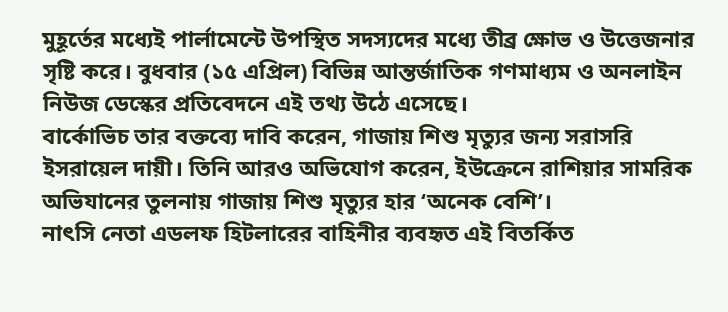মুহূর্তের মধ্যেই পার্লামেন্টে উপস্থিত সদস্যদের মধ্যে তীব্র ক্ষোভ ও উত্তেজনার সৃষ্টি করে। বুধবার (১৫ এপ্রিল) বিভিন্ন আন্তর্জাতিক গণমাধ্যম ও অনলাইন নিউজ ডেস্কের প্রতিবেদনে এই তথ্য উঠে এসেছে।
বার্কোভিচ তার বক্তব্যে দাবি করেন, গাজায় শিশু মৃত্যুর জন্য সরাসরি ইসরায়েল দায়ী। তিনি আরও অভিযোগ করেন, ইউক্রেনে রাশিয়ার সামরিক অভিযানের তুলনায় গাজায় শিশু মৃত্যুর হার ‘অনেক বেশি’।
নাৎসি নেতা এডলফ হিটলারের বাহিনীর ব্যবহৃত এই বিতর্কিত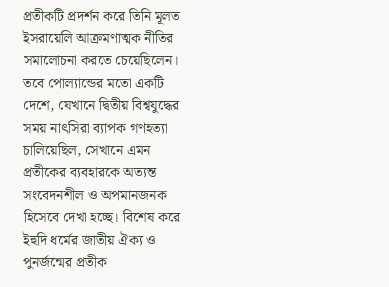প্রতীকটি প্রদর্শন করে তিনি মূলত ইসরায়েলি আক্রমণাত্মক নীতির সমালোচনা করতে চেয়েছিলেন। তবে পোল্যান্ডের মতো একটি দেশে, যেখানে দ্বিতীয় বিশ্বযুদ্ধের সময় নাৎসিরা ব্যাপক গণহত্যা চালিয়েছিল, সেখানে এমন প্রতীকের ব্যবহারকে অত্যন্ত সংবেদনশীল ও অপমানজনক হিসেবে দেখা হচ্ছে। বিশেষ করে ইহুদি ধর্মের জাতীয় ঐক্য ও পুনর্জন্মের প্রতীক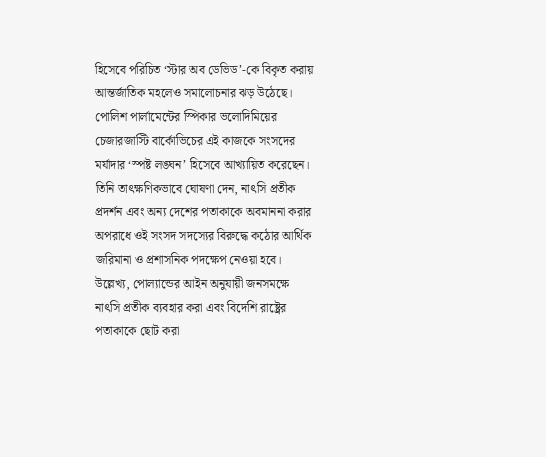হিসেবে পরিচিত ‘স্টার অব ডেভিড’-কে বিকৃত করায় আন্তর্জাতিক মহলেও সমালোচনার ঝড় উঠেছে।
পোলিশ পার্লামেন্টের স্পিকার ভলোদিমিয়ের চেজারজাস্টি বার্কোভিচের এই কাজকে সংসদের মর্যাদার ‘স্পষ্ট লঙ্ঘন’ হিসেবে আখ্যায়িত করেছেন। তিনি তাৎক্ষণিকভাবে ঘোষণা দেন, নাৎসি প্রতীক প্রদর্শন এবং অন্য দেশের পতাকাকে অবমাননা করার অপরাধে ওই সংসদ সদস্যের বিরুদ্ধে কঠোর আর্থিক জরিমানা ও প্রশাসনিক পদক্ষেপ নেওয়া হবে।
উল্লেখ্য, পোল্যান্ডের আইন অনুযায়ী জনসমক্ষে নাৎসি প্রতীক ব্যবহার করা এবং বিদেশি রাষ্ট্রের পতাকাকে ছোট করা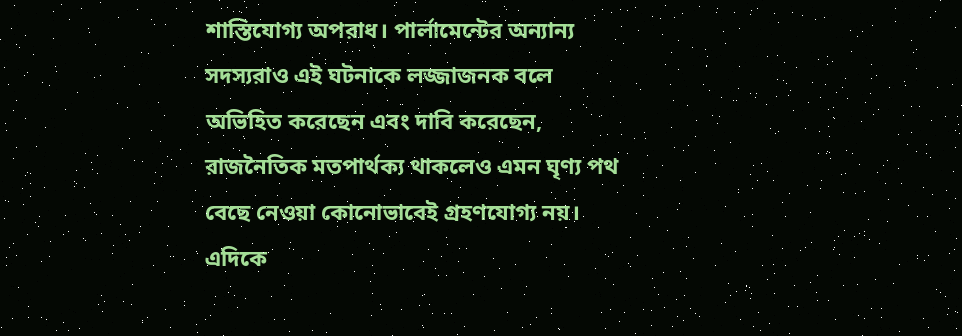শাস্তিযোগ্য অপরাধ। পার্লামেন্টের অন্যান্য সদস্যরাও এই ঘটনাকে লজ্জাজনক বলে অভিহিত করেছেন এবং দাবি করেছেন, রাজনৈতিক মতপার্থক্য থাকলেও এমন ঘৃণ্য পথ বেছে নেওয়া কোনোভাবেই গ্রহণযোগ্য নয়।
এদিকে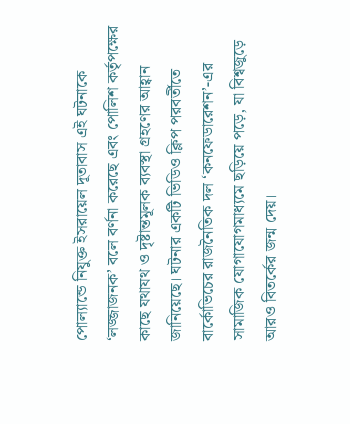পোল্যান্ডে নিযুক্ত ইসরায়েল দূতাবাস এই ঘটনাকে ‘লজ্জাজনক’ বলে বর্ণনা করেছে এবং পোলিশ কর্তৃপক্ষের কাছে যথাযথ ও দৃষ্টান্তমূলক ব্যবস্থা গ্রহণের আহ্বান জানিয়েছে। ঘটনার একটি ভিডিও ক্লিপ পরবর্তীতে বার্কোভিচের রাজনৈতিক দল ‘কনফেডারেশন’-এর সামাজিক যোগাযোগমাধ্যমে ছড়িয়ে পড়ে, যা বিশ্বজুড়ে আরও বিতর্কের জন্ম দেয়।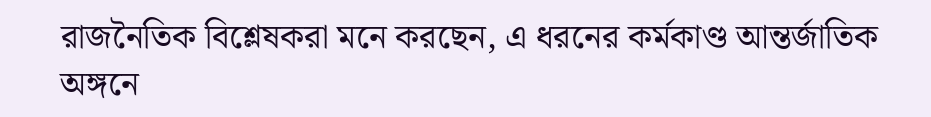রাজনৈতিক বিশ্লেষকরা মনে করছেন, এ ধরনের কর্মকাণ্ড আন্তর্জাতিক অঙ্গনে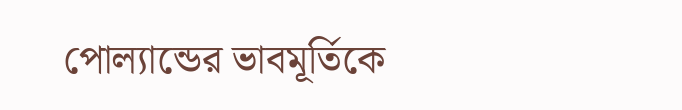পোল্যান্ডের ভাবমূর্তিকে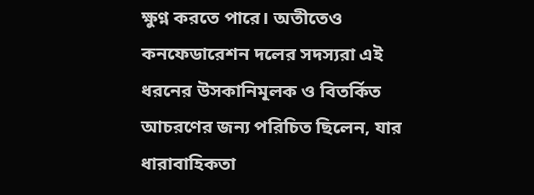ক্ষুণ্ন করতে পারে। অতীতেও কনফেডারেশন দলের সদস্যরা এই ধরনের উসকানিমূলক ও বিতর্কিত আচরণের জন্য পরিচিত ছিলেন, যার ধারাবাহিকতা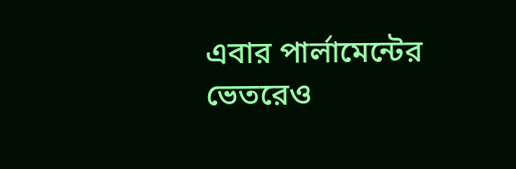এবার পার্লামেন্টের ভেতরেও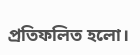প্রতিফলিত হলো।